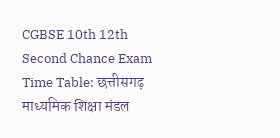CGBSE 10th 12th Second Chance Exam Time Table: छत्तीसगढ़ माध्यमिक शिक्षा मंडल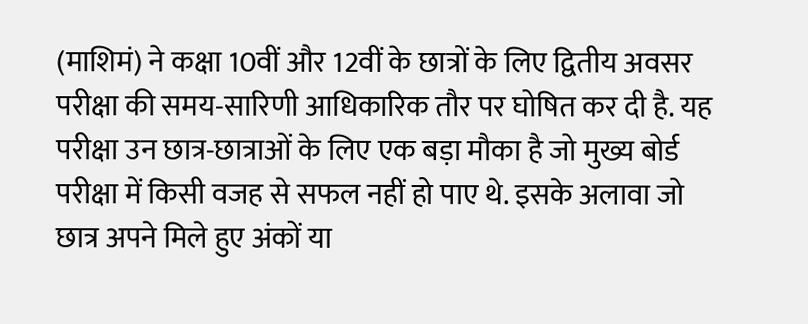(माशिमं) ने कक्षा 10वीं और 12वीं के छात्रों के लिए द्वितीय अवसर परीक्षा की समय-सारिणी आधिकारिक तौर पर घोषित कर दी है. यह परीक्षा उन छात्र-छात्राओं के लिए एक बड़ा मौका है जो मुख्य बोर्ड परीक्षा में किसी वजह से सफल नहीं हो पाए थे. इसके अलावा जो छात्र अपने मिले हुए अंकों या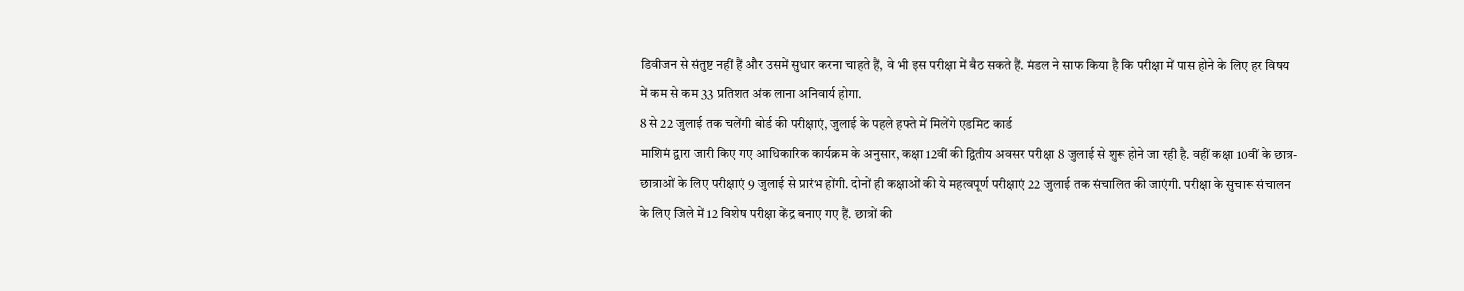डिवीजन से संतुष्ट नहीं हैं और उसमें सुधार करना चाहते हैं, वे भी इस परीक्षा में बैठ सकते हैं. मंडल ने साफ किया है कि परीक्षा में पास होने के लिए हर विषय में कम से कम 33 प्रतिशत अंक लाना अनिवार्य होगा.
8 से 22 जुलाई तक चलेंगी बोर्ड की परीक्षाएं, जुलाई के पहले हफ्ते में मिलेंगे एडमिट कार्ड
माशिमं द्वारा जारी किए गए आधिकारिक कार्यक्रम के अनुसार, कक्षा 12वीं की द्वितीय अवसर परीक्षा 8 जुलाई से शुरू होने जा रही है. वहीं कक्षा 10वीं के छात्र-छात्राओं के लिए परीक्षाएं 9 जुलाई से प्रारंभ होंगी. दोनों ही कक्षाओं की ये महत्वपूर्ण परीक्षाएं 22 जुलाई तक संचालित की जाएंगी. परीक्षा के सुचारू संचालन के लिए जिले में 12 विशेष परीक्षा केंद्र बनाए गए हैं. छात्रों की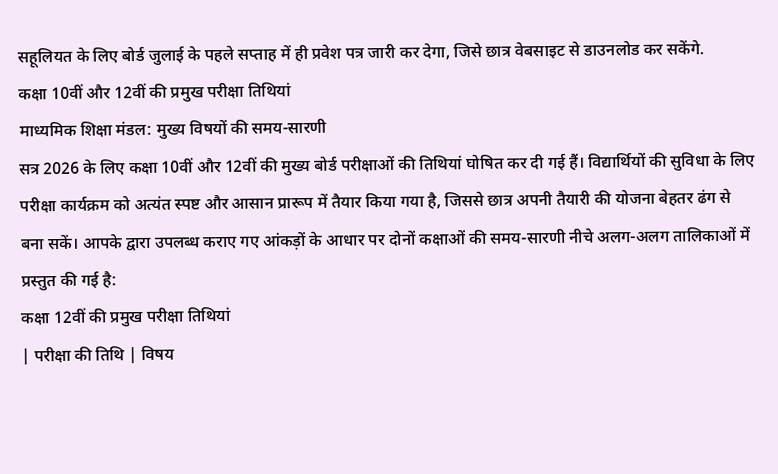सहूलियत के लिए बोर्ड जुलाई के पहले सप्ताह में ही प्रवेश पत्र जारी कर देगा, जिसे छात्र वेबसाइट से डाउनलोड कर सकेंगे.
कक्षा 10वीं और 12वीं की प्रमुख परीक्षा तिथियां
माध्यमिक शिक्षा मंडल: मुख्य विषयों की समय-सारणी
सत्र 2026 के लिए कक्षा 10वीं और 12वीं की मुख्य बोर्ड परीक्षाओं की तिथियां घोषित कर दी गई हैं। विद्यार्थियों की सुविधा के लिए परीक्षा कार्यक्रम को अत्यंत स्पष्ट और आसान प्रारूप में तैयार किया गया है, जिससे छात्र अपनी तैयारी की योजना बेहतर ढंग से बना सकें। आपके द्वारा उपलब्ध कराए गए आंकड़ों के आधार पर दोनों कक्षाओं की समय-सारणी नीचे अलग-अलग तालिकाओं में प्रस्तुत की गई है:
कक्षा 12वीं की प्रमुख परीक्षा तिथियां
| परीक्षा की तिथि | विषय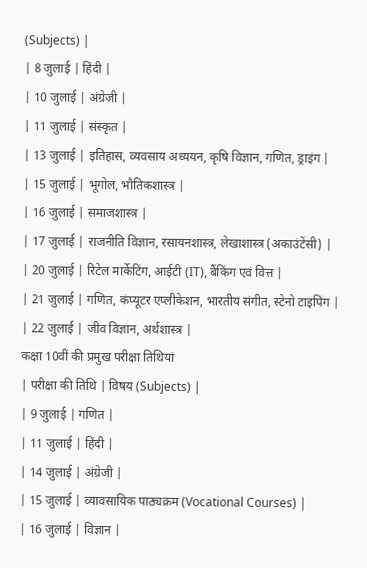(Subjects) |
| 8 जुलाई | हिंदी |
| 10 जुलाई | अंग्रेजी |
| 11 जुलाई | संस्कृत |
| 13 जुलाई | इतिहास, व्यवसाय अध्ययन, कृषि विज्ञान, गणित, ड्राइंग |
| 15 जुलाई | भूगोल, भौतिकशास्त्र |
| 16 जुलाई | समाजशास्त्र |
| 17 जुलाई | राजनीति विज्ञान, रसायनशास्त्र, लेखाशास्त्र (अकाउंटेंसी) |
| 20 जुलाई | रिटेल मार्केटिंग, आईटी (IT), बैंकिंग एवं वित्त |
| 21 जुलाई | गणित, कंप्यूटर एप्लीकेशन, भारतीय संगीत, स्टेनो टाइपिंग |
| 22 जुलाई | जीव विज्ञान, अर्थशास्त्र |
कक्षा 10वीं की प्रमुख परीक्षा तिथियां
| परीक्षा की तिथि | विषय (Subjects) |
| 9 जुलाई | गणित |
| 11 जुलाई | हिंदी |
| 14 जुलाई | अंग्रेजी |
| 15 जुलाई | व्यावसायिक पाठ्यक्रम (Vocational Courses) |
| 16 जुलाई | विज्ञान |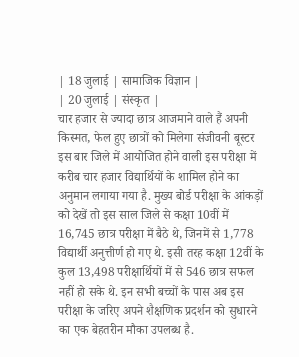| 18 जुलाई | सामाजिक विज्ञान |
| 20 जुलाई | संस्कृत |
चार हजार से ज्यादा छात्र आजमाने वाले हैं अपनी किस्मत, फेल हुए छात्रों को मिलेगा संजीवनी बूस्टर
इस बार जिले में आयोजित होने वाली इस परीक्षा में करीब चार हजार विद्यार्थियों के शामिल होने का अनुमान लगाया गया है. मुख्य बोर्ड परीक्षा के आंकड़ों को देखें तो इस साल जिले से कक्षा 10वीं में 16,745 छात्र परीक्षा में बैठे थे, जिनमें से 1,778 विद्यार्थी अनुत्तीर्ण हो गए थे. इसी तरह कक्षा 12वीं के कुल 13,498 परीक्षार्थियों में से 546 छात्र सफल नहीं हो सके थे. इन सभी बच्चों के पास अब इस परीक्षा के जरिए अपने शैक्षणिक प्रदर्शन को सुधारने का एक बेहतरीन मौका उपलब्ध है.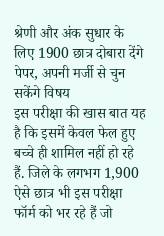श्रेणी और अंक सुधार के लिए 1900 छात्र दोबारा देंगे पेपर, अपनी मर्जी से चुन सकेंगे विषय
इस परीक्षा की खास बात यह है कि इसमें केवल फेल हुए बच्चे ही शामिल नहीं हो रहे हैं. जिले के लगभग 1,900 ऐसे छात्र भी इस परीक्षा फॉर्म को भर रहे हैं जो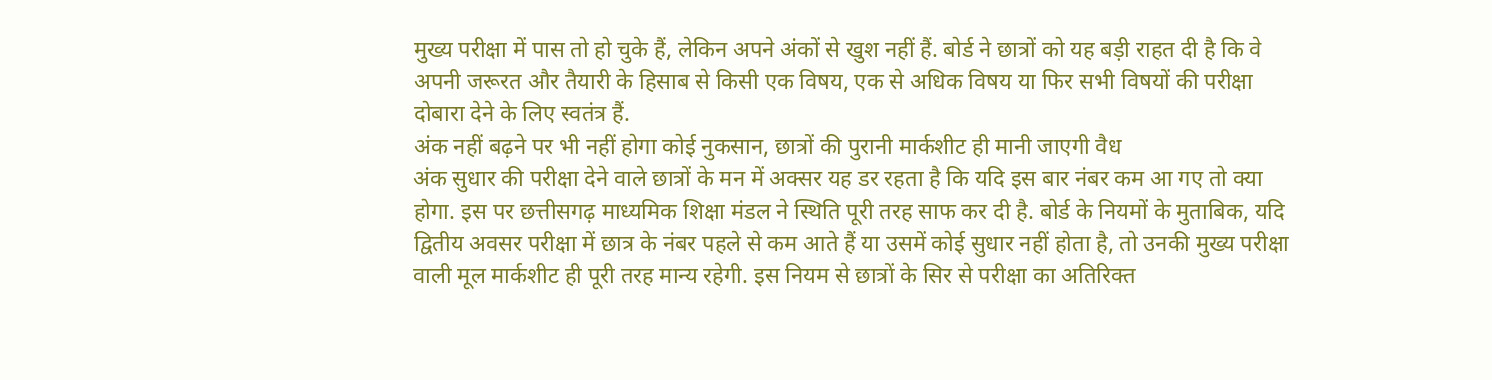मुख्य परीक्षा में पास तो हो चुके हैं, लेकिन अपने अंकों से खुश नहीं हैं. बोर्ड ने छात्रों को यह बड़ी राहत दी है कि वे अपनी जरूरत और तैयारी के हिसाब से किसी एक विषय, एक से अधिक विषय या फिर सभी विषयों की परीक्षा दोबारा देने के लिए स्वतंत्र हैं.
अंक नहीं बढ़ने पर भी नहीं होगा कोई नुकसान, छात्रों की पुरानी मार्कशीट ही मानी जाएगी वैध
अंक सुधार की परीक्षा देने वाले छात्रों के मन में अक्सर यह डर रहता है कि यदि इस बार नंबर कम आ गए तो क्या होगा. इस पर छत्तीसगढ़ माध्यमिक शिक्षा मंडल ने स्थिति पूरी तरह साफ कर दी है. बोर्ड के नियमों के मुताबिक, यदि द्वितीय अवसर परीक्षा में छात्र के नंबर पहले से कम आते हैं या उसमें कोई सुधार नहीं होता है, तो उनकी मुख्य परीक्षा वाली मूल मार्कशीट ही पूरी तरह मान्य रहेगी. इस नियम से छात्रों के सिर से परीक्षा का अतिरिक्त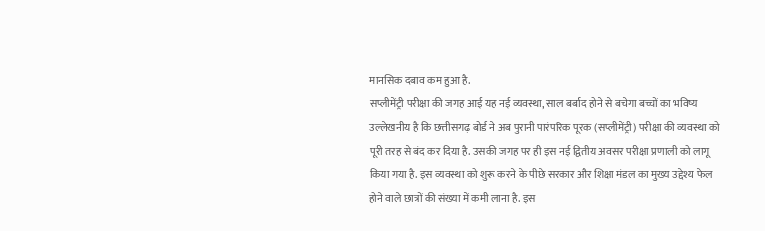मानसिक दबाव कम हुआ है.
सप्लीमेंट्री परीक्षा की जगह आई यह नई व्यवस्था, साल बर्बाद होने से बचेगा बच्चों का भविष्य
उल्लेखनीय है कि छत्तीसगढ़ बोर्ड ने अब पुरानी पारंपरिक पूरक (सप्लीमेंट्री) परीक्षा की व्यवस्था को पूरी तरह से बंद कर दिया है. उसकी जगह पर ही इस नई द्वितीय अवसर परीक्षा प्रणाली को लागू किया गया है. इस व्यवस्था को शुरू करने के पीछे सरकार और शिक्षा मंडल का मुख्य उद्देश्य फेल होने वाले छात्रों की संख्या में कमी लाना है. इस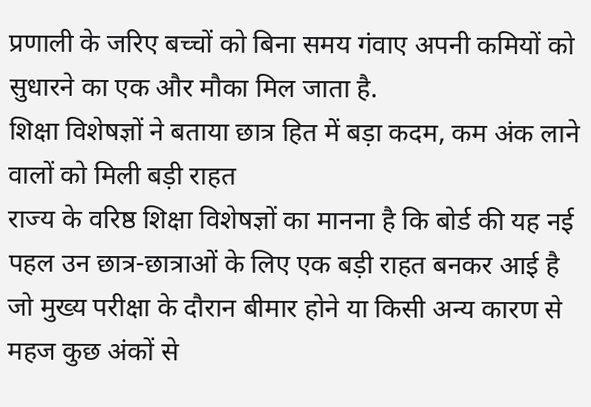प्रणाली के जरिए बच्चों को बिना समय गंवाए अपनी कमियों को सुधारने का एक और मौका मिल जाता है.
शिक्षा विशेषज्ञों ने बताया छात्र हित में बड़ा कदम, कम अंक लाने वालों को मिली बड़ी राहत
राज्य के वरिष्ठ शिक्षा विशेषज्ञों का मानना है कि बोर्ड की यह नई पहल उन छात्र-छात्राओं के लिए एक बड़ी राहत बनकर आई है जो मुख्य परीक्षा के दौरान बीमार होने या किसी अन्य कारण से महज कुछ अंकों से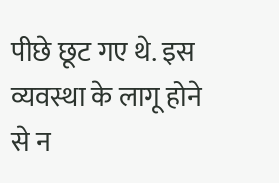पीछे छूट गए थे. इस व्यवस्था के लागू होने से न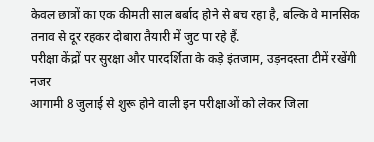केवल छात्रों का एक कीमती साल बर्बाद होने से बच रहा है, बल्कि वे मानसिक तनाव से दूर रहकर दोबारा तैयारी में जुट पा रहे हैं.
परीक्षा केंद्रों पर सुरक्षा और पारदर्शिता के कड़े इंतजाम, उड़नदस्ता टीमें रखेंगी नजर
आगामी 8 जुलाई से शुरू होने वाली इन परीक्षाओं को लेकर जिला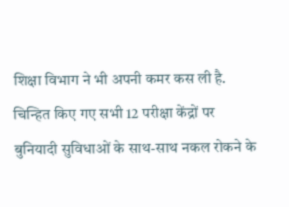शिक्षा विभाग ने भी अपनी कमर कस ली है. चिन्हित किए गए सभी 12 परीक्षा केंद्रों पर बुनियादी सुविधाओं के साथ-साथ नकल रोकने के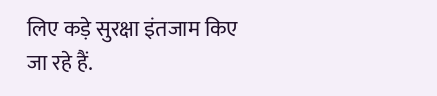लिए कड़े सुरक्षा इंतजाम किए जा रहे हैं.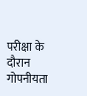परीक्षा के दौरान गोपनीयता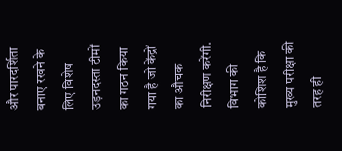और पारदर्शिता बनाए रखने के लिए विशेष उड़नदस्ता टीमों का गठन किया गया है जो केंद्रों का औचक निरीक्षण करेंगी. विभाग की कोशिश है कि मुख्य परीक्षा की तरह ही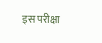इस परीक्षा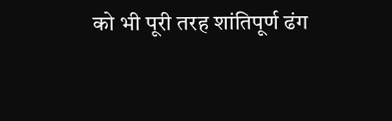को भी पूरी तरह शांतिपूर्ण ढंग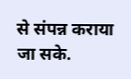से संपन्न कराया जा सके.